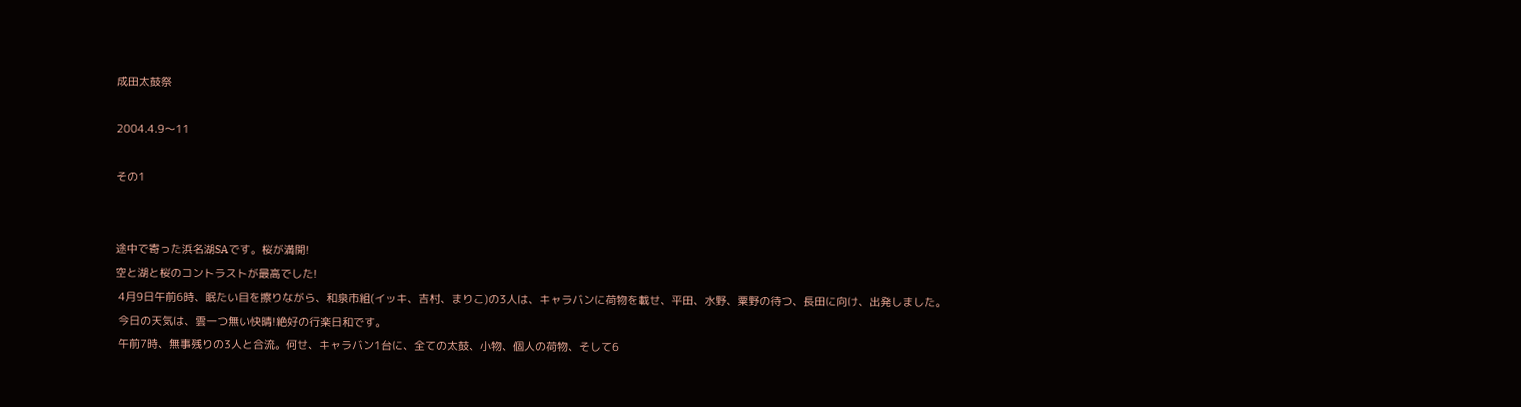成田太鼓祭

2004.4.9〜11

その1


途中で寄った浜名湖SAです。桜が満開!
空と湖と桜のコントラストが最高でした!
 4月9日午前6時、眠たい目を擦りながら、和泉市組(イッキ、吉村、まりこ)の3人は、キャラバンに荷物を載せ、平田、水野、粟野の待つ、長田に向け、出発しました。
 今日の天気は、雲一つ無い快晴!絶好の行楽日和です。
 午前7時、無事残りの3人と合流。何せ、キャラバン1台に、全ての太鼓、小物、個人の荷物、そして6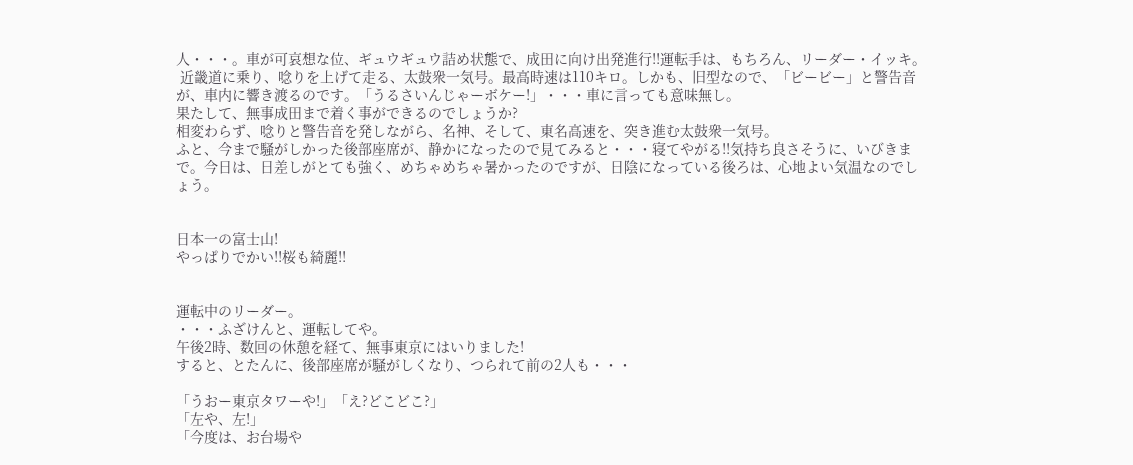人・・・。車が可哀想な位、ギュウギュウ詰め状態で、成田に向け出発進行!!運転手は、もちろん、リーダー・イッキ。
 近畿道に乗り、唸りを上げて走る、太鼓衆一気号。最高時速は110キロ。しかも、旧型なので、「ビービー」と警告音が、車内に響き渡るのです。「うるさいんじゃーボケー!」・・・車に言っても意味無し。
果たして、無事成田まで着く事ができるのでしょうか?
相変わらず、唸りと警告音を発しながら、名神、そして、東名高速を、突き進む太鼓衆一気号。
ふと、今まで騒がしかった後部座席が、静かになったので見てみると・・・寝てやがる!!気持ち良さそうに、いびきまで。今日は、日差しがとても強く、めちゃめちゃ暑かったのですが、日陰になっている後ろは、心地よい気温なのでしょう。


日本一の富士山!
やっぱりでかい!!桜も綺麗!!


運転中のリーダー。
・・・ふざけんと、運転してや。
午後2時、数回の休憩を経て、無事東京にはいりました!
すると、とたんに、後部座席が騒がしくなり、つられて前の2人も・・・

「うおー東京タワーや!」「え?どこどこ?」
「左や、左!」
「今度は、お台場や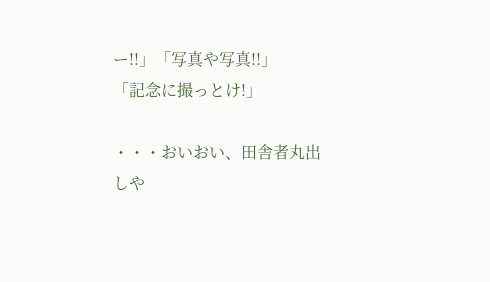ー!!」「写真や写真!!」
「記念に撮っとけ!」

・・・おいおい、田舎者丸出しや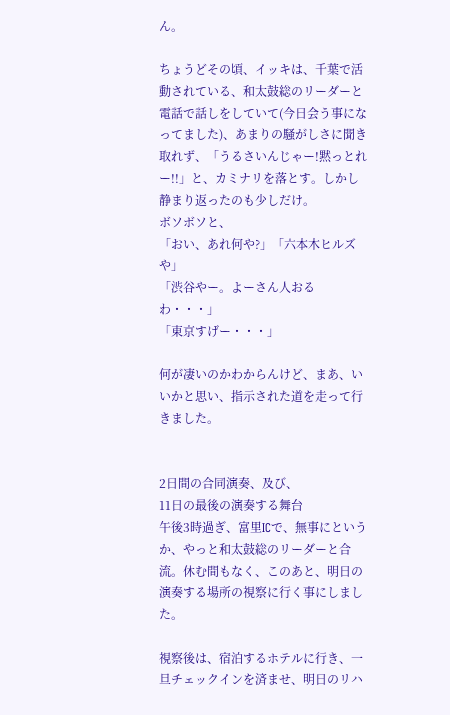ん。

ちょうどその頃、イッキは、千葉で活動されている、和太鼓総のリーダーと電話で話しをしていて(今日会う事になってました)、あまりの騒がしさに聞き取れず、「うるさいんじゃー!黙っとれー!!」と、カミナリを落とす。しかし静まり返ったのも少しだけ。
ボソボソと、
「おい、あれ何や?」「六本木ヒルズや」
「渋谷やー。よーさん人おるわ・・・」
「東京すげー・・・」

何が凄いのかわからんけど、まあ、いいかと思い、指示された道を走って行きました。


2日間の合同演奏、及び、
11日の最後の演奏する舞台
午後3時過ぎ、富里ICで、無事にというか、やっと和太鼓総のリーダーと合流。休む間もなく、このあと、明日の演奏する場所の視察に行く事にしました。

視察後は、宿泊するホテルに行き、一旦チェックインを済ませ、明日のリハ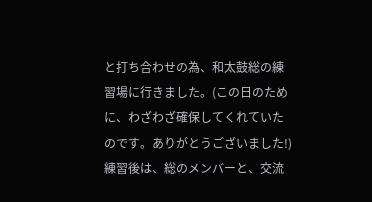と打ち合わせの為、和太鼓総の練習場に行きました。(この日のために、わざわざ確保してくれていたのです。ありがとうございました!)
練習後は、総のメンバーと、交流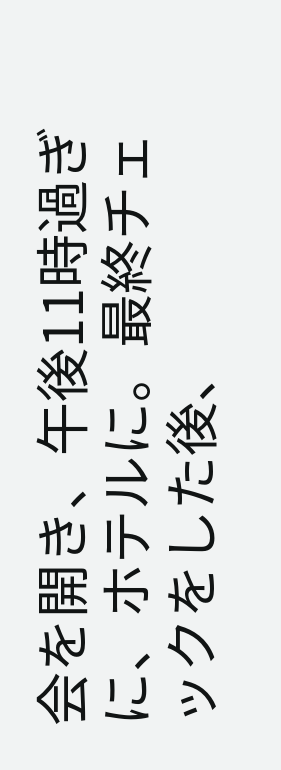会を開き、午後11時過ぎに、ホテルに。最終チェックをした後、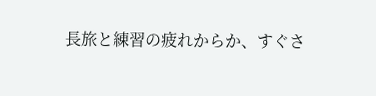長旅と練習の疲れからか、すぐさ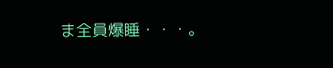ま全員爆睡・・・。